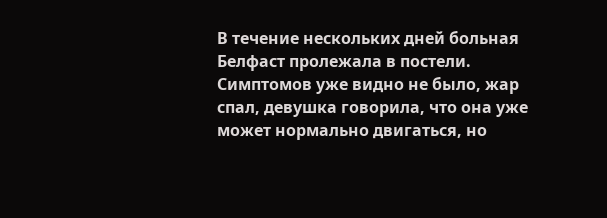В течение нескольких дней больная Белфаст пролежала в постели.
Симптомов уже видно не было, жар спал, девушка говорила, что она уже может нормально двигаться, но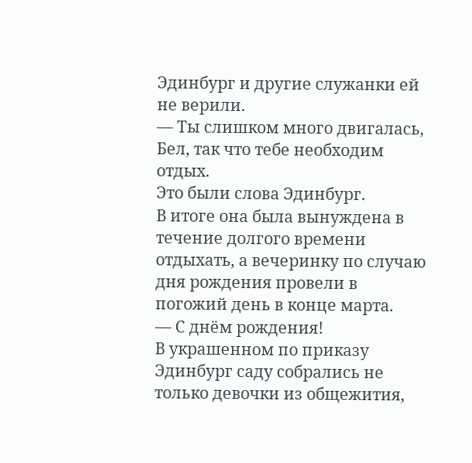Эдинбург и другие служанки ей не верили.
— Ты слишком много двигалась, Бел, так что тебе необходим отдых.
Это были слова Эдинбург.
В итоге она была вынуждена в течение долгого времени отдыхать, а вечеринку по случаю дня рождения провели в погожий день в конце марта.
— С днём рождения!
В украшенном по приказу Эдинбург саду собрались не только девочки из общежития,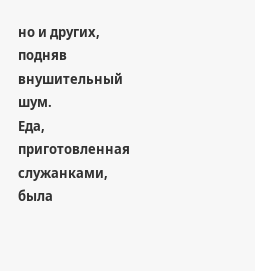но и других, подняв внушительный шум.
Еда, приготовленная служанками, была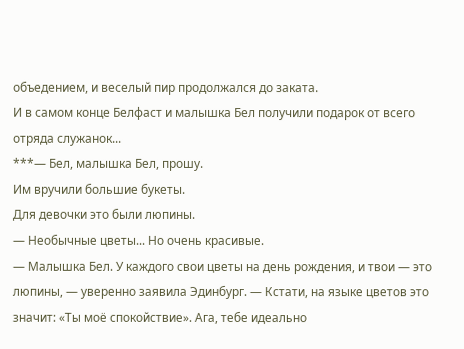объедением, и веселый пир продолжался до заката.
И в самом конце Белфаст и малышка Бел получили подарок от всего отряда служанок...
***— Бел, малышка Бел, прошу.
Им вручили большие букеты.
Для девочки это были люпины.
— Необычные цветы... Но очень красивые.
— Малышка Бел. У каждого свои цветы на день рождения, и твои — это люпины, — уверенно заявила Эдинбург. — Кстати, на языке цветов это значит: «Ты моё спокойствие». Ага, тебе идеально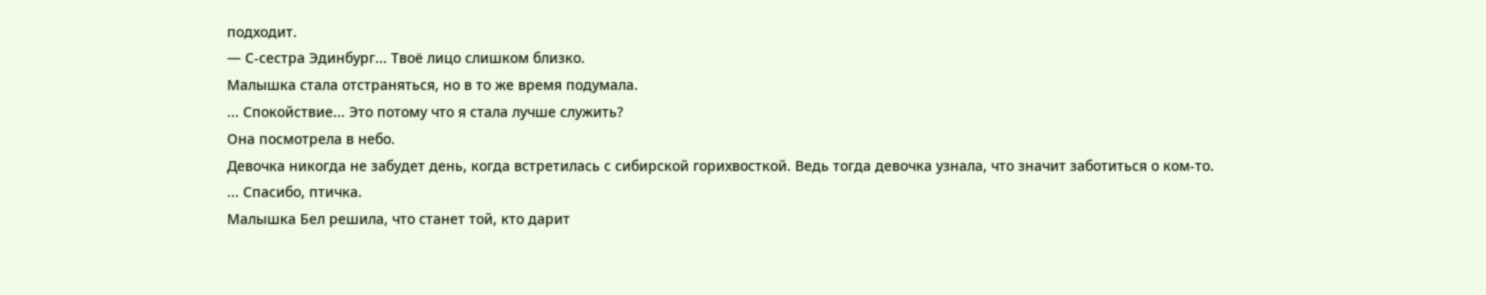подходит.
— С-сестра Эдинбург... Твоё лицо слишком близко.
Малышка стала отстраняться, но в то же время подумала.
... Спокойствие... Это потому что я стала лучше служить?
Она посмотрела в небо.
Девочка никогда не забудет день, когда встретилась с сибирской горихвосткой. Ведь тогда девочка узнала, что значит заботиться о ком-то.
... Спасибо, птичка.
Малышка Бел решила, что станет той, кто дарит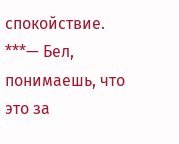спокойствие.
***— Бел, понимаешь, что это за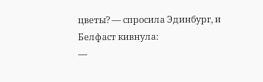цветы? — спросила Эдинбург, и Белфаст кивнула:
—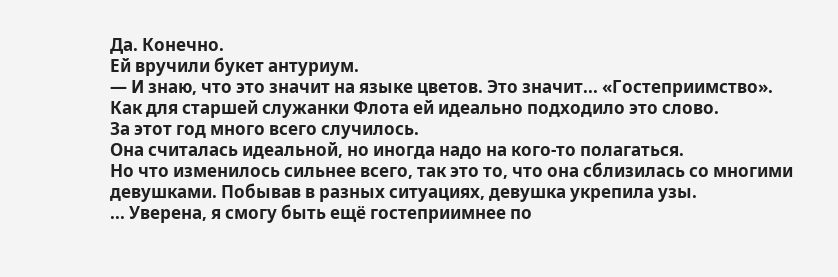Да. Конечно.
Ей вручили букет антуриум.
— И знаю, что это значит на языке цветов. Это значит... «Гостеприимство».
Как для старшей служанки Флота ей идеально подходило это слово.
За этот год много всего случилось.
Она считалась идеальной, но иногда надо на кого-то полагаться.
Но что изменилось сильнее всего, так это то, что она сблизилась со многими девушками. Побывав в разных ситуациях, девушка укрепила узы.
... Уверена, я смогу быть ещё гостеприимнее по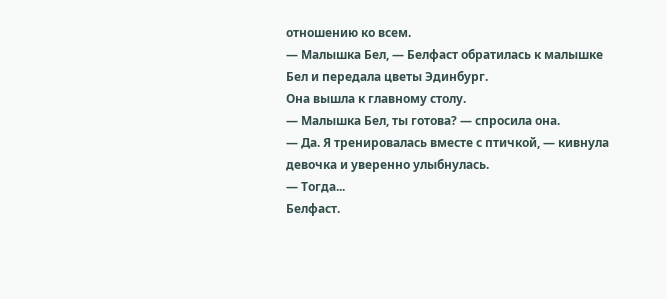отношению ко всем.
— Малышка Бел, — Белфаст обратилась к малышке Бел и передала цветы Эдинбург.
Она вышла к главному столу.
— Малышка Бел, ты готова? — спросила она.
— Да. Я тренировалась вместе с птичкой, — кивнула девочка и уверенно улыбнулась.
— Тогда...
Белфаст.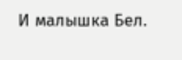И малышка Бел.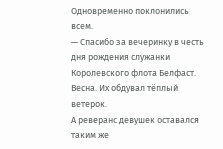Одновременно поклонились всем.
— Спасибо за вечеринку в честь дня рождения служанки Королевского флота Белфаст.
Весна. Их обдувал тёплый ветерок.
А реверанс девушек оставался таким же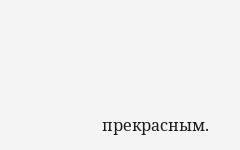прекрасным.